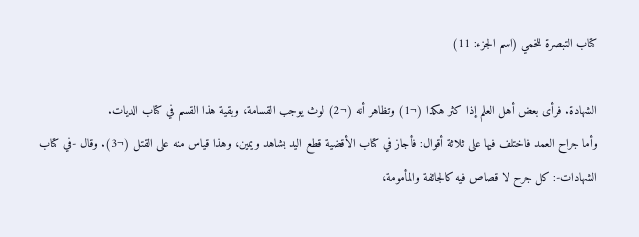كتاب التبصرة للخمي (اسم الجزء: 11)

الشهادة. فرأى بعض أهل العلم إذا كثر هكذا (¬1) وتظاهر أنه (¬2) لوث يوجب القسامة، وبقية هذا القسم في كتاب الديات.
وأما جراح العمد فاختلف فيها على ثلاثة أقوال: فأجاز في كتاب الأقضية قطع اليد بشاهد ويمين، وهذا قياس منه على القتل (¬3). وقال -في كتاب الشهادات-: كل جرح لا قصاص فيه كالجائفة والمأمومة،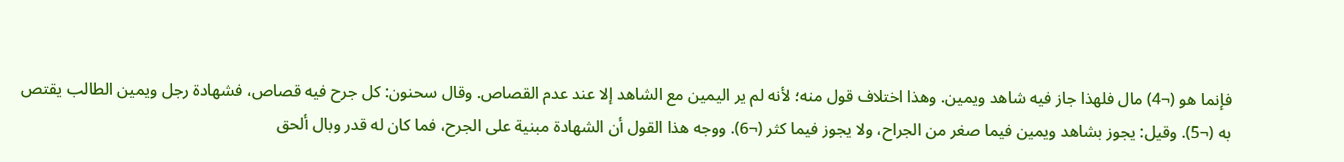فإنما هو (¬4) مال فلهذا جاز فيه شاهد ويمين. وهذا اختلاف قول منه؛ لأنه لم ير اليمين مع الشاهد إلا عند عدم القصاص. وقال سحنون: كل جرح فيه قصاص، فشهادة رجل ويمين الطالب يقتص به (¬5). وقيل: يجوز بشاهد ويمين فيما صغر من الجراح، ولا يجوز فيما كثر (¬6). ووجه هذا القول أن الشهادة مبنية على الجرح، فما كان له قدر وبال ألحق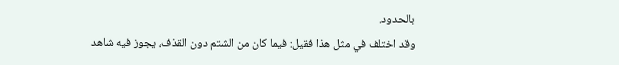بالحدود.
وقد اختلف في مثل هذا فقيل: فيما كان من الشتم دون القذف، يجوز فيه شاهد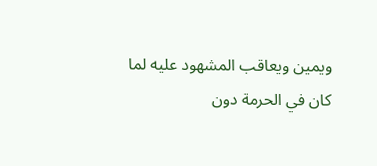ويمين ويعاقب المشهود عليه لما كان في الحرمة دون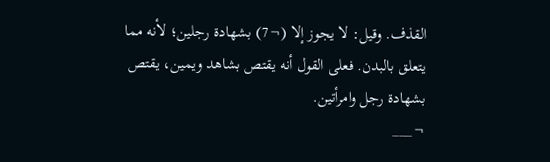القذف. وقيل: لا يجوز إلا (¬7) بشهادة رجلين؛ لأنه مما يتعلق بالبدن. فعلى القول أنه يقتص بشاهد ويمين، يقتص بشهادة رجل وامرأتين.
¬___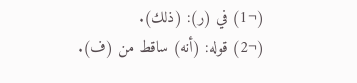(¬1) في (ر): (ذلك).
(¬2) قوله: (أنه) ساقط من (ف).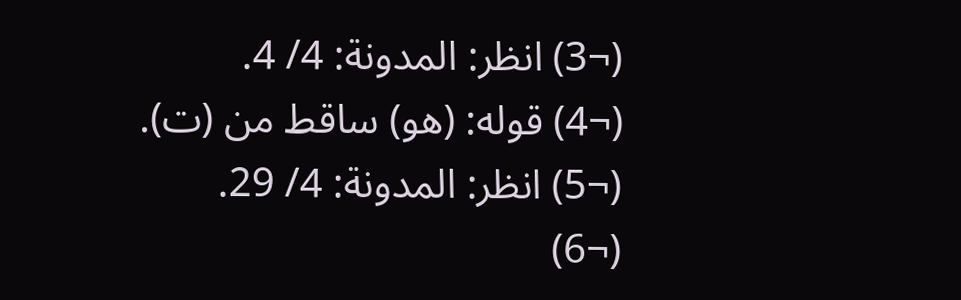(¬3) انظر: المدونة: 4/ 4.
(¬4) قوله: (هو) ساقط من (ت).
(¬5) انظر: المدونة: 4/ 29.
(¬6)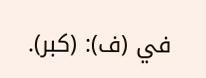في (ف): (كبر).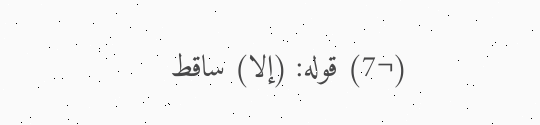(¬7) قوله: (إلا) ساقط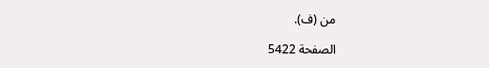من (ف).

الصفحة 5422